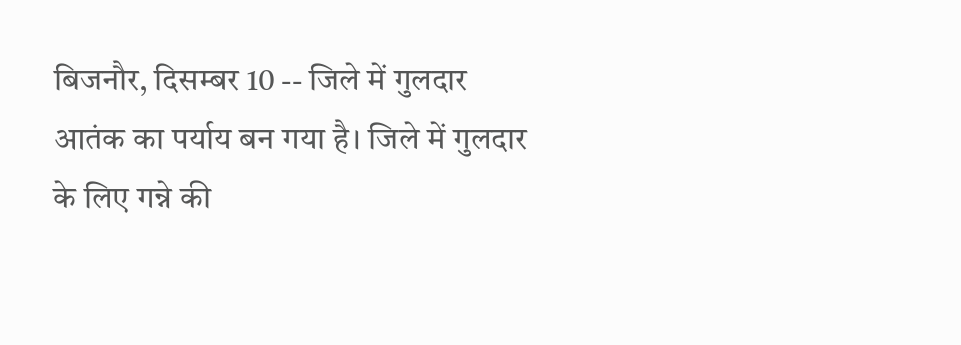बिजनौर, दिसम्बर 10 -- जिले में गुलदार आतंक का पर्याय बन गया है। जिले में गुलदार के लिए गन्ने की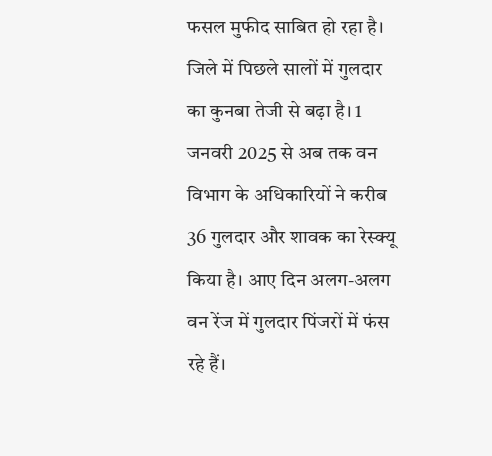फसल मुफीद साबित हो रहा है। जिले में पिछले सालों में गुलदार का कुनबा तेजी से बढ़ा है। 1 जनवरी 2025 से अब तक वन विभाग के अधिकारियों ने करीब 36 गुलदार और शावक का रेस्क्यू किया है। आए दिन अलग-अलग वन रेंज में गुलदार पिंजरों में फंस रहे हैं।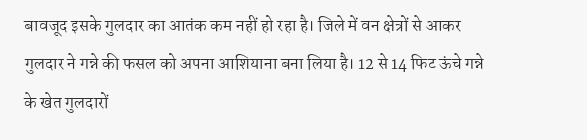बावजूद इसके गुलदार का आतंक कम नहीं हो रहा है। जिले में वन क्षेत्रों से आकर गुलदार ने गन्ने की फसल को अपना आशियाना बना लिया है। 12 से 14 फिट ऊंचे गन्ने के खेत गुलदारों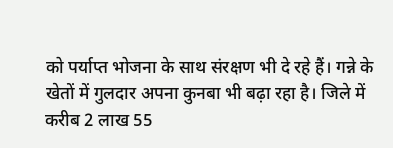को पर्याप्त भोजना के साथ संरक्षण भी दे रहे हैं। गन्ने के खेतों में गुलदार अपना कुनबा भी बढ़ा रहा है। जिले में करीब 2 लाख 55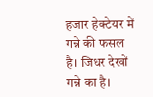हजार हेक्टेयर में गन्ने की फसल है। जिधर देखों गन्ने का है।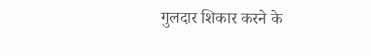गुलदार शिकार करने के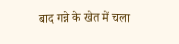बाद गन्ने के खेत में चला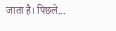जाता है। पिछले...